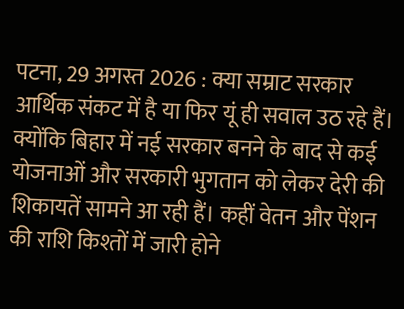पटना, 29 अगस्त 2026 : क्या सम्राट सरकार आर्थिक संकट में है या फिर यूं ही सवाल उठ रहे हैं। क्योंकि बिहार में नई सरकार बनने के बाद से कई योजनाओं और सरकारी भुगतान को लेकर देरी की शिकायतें सामने आ रही हैं। कहीं वेतन और पेंशन की राशि किश्तों में जारी होने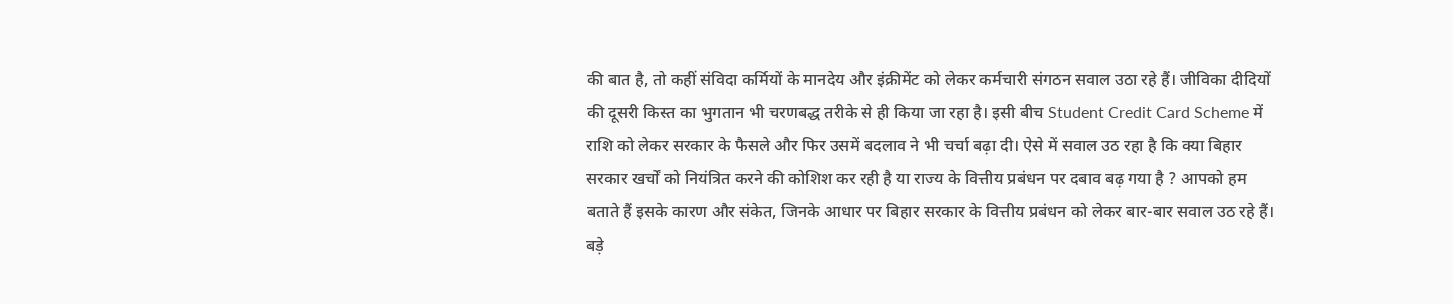की बात है, तो कहीं संविदा कर्मियों के मानदेय और इंक्रीमेंट को लेकर कर्मचारी संगठन सवाल उठा रहे हैं। जीविका दीदियों की दूसरी किस्त का भुगतान भी चरणबद्ध तरीके से ही किया जा रहा है। इसी बीच Student Credit Card Scheme में राशि को लेकर सरकार के फैसले और फिर उसमें बदलाव ने भी चर्चा बढ़ा दी। ऐसे में सवाल उठ रहा है कि क्या बिहार सरकार खर्चों को नियंत्रित करने की कोशिश कर रही है या राज्य के वित्तीय प्रबंधन पर दबाव बढ़ गया है ? आपको हम बताते हैं इसके कारण और संकेत, जिनके आधार पर बिहार सरकार के वित्तीय प्रबंधन को लेकर बार-बार सवाल उठ रहे हैं।
बड़े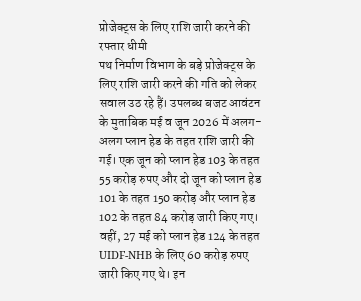प्रोजेक्ट्स के लिए राशि जारी करने की रफ्तार धीमी
पथ निर्माण विभाग के बड़े प्रोजेक्ट्स के लिए राशि जारी करने की गति को लेकर सवाल उठ रहे हैं। उपलब्ध बजट आवंटन के मुताबिक मई व जून 2026 में अलग-अलग प्लान हेड के तहत राशि जारी की गई। एक जून को प्लान हेड 103 के तहत 55 करोड़ रुपए और दो जून को प्लान हेड 101 के तहत 150 करोड़ और प्लान हेड 102 के तहत 84 करोड़ जारी किए गए। वहीं, 27 मई को प्लान हेड 124 के तहत UIDF-NHB के लिए 60 करोड़ रुपए जारी किए गए थे। इन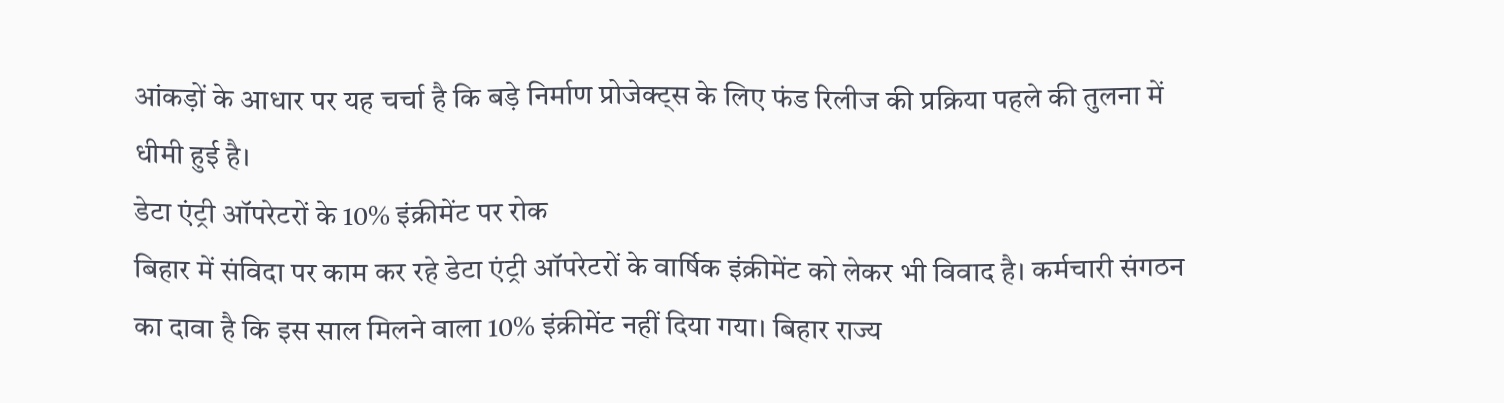आंकड़ों के आधार पर यह चर्चा है कि बड़े निर्माण प्रोजेक्ट्स के लिए फंड रिलीज की प्रक्रिया पहले की तुलना में धीमी हुई है।
डेटा एंट्री ऑपरेटरों के 10% इंक्रीमेंट पर रोक
बिहार में संविदा पर काम कर रहे डेटा एंट्री ऑपरेटरों के वार्षिक इंक्रीमेंट को लेकर भी विवाद है। कर्मचारी संगठन का दावा है कि इस साल मिलने वाला 10% इंक्रीमेंट नहीं दिया गया। बिहार राज्य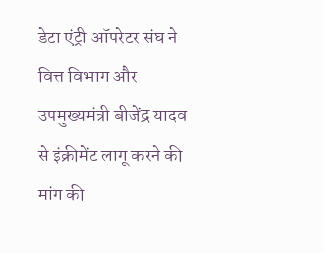डेटा एंट्री ऑपरेटर संघ ने वित्त विभाग और उपमुख्यमंत्री बीजेंद्र यादव से इंक्रीमेंट लागू करने की मांग की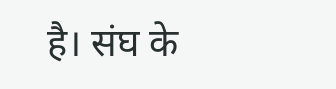है। संघ के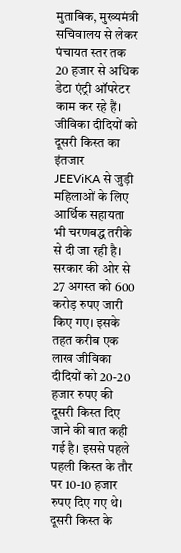मुताबिक, मुख्यमंत्री सचिवालय से लेकर पंचायत स्तर तक 20 हजार से अधिक डेटा एंट्री ऑपरेटर काम कर रहे हैं।
जीविका दीदियों को दूसरी किस्त का इंतजार
JEEViKA से जुड़ी महिलाओं के लिए आर्थिक सहायता भी चरणबद्ध तरीके से दी जा रही है। सरकार की ओर से 27 अगस्त को 600 करोड़ रुपए जारी किए गए। इसके तहत करीब एक लाख जीविका दीदियों को 20-20 हजार रुपए की दूसरी किस्त दिए जाने की बात कही गई है। इससे पहले पहली किस्त के तौर पर 10-10 हजार रुपए दिए गए थे। दूसरी किस्त के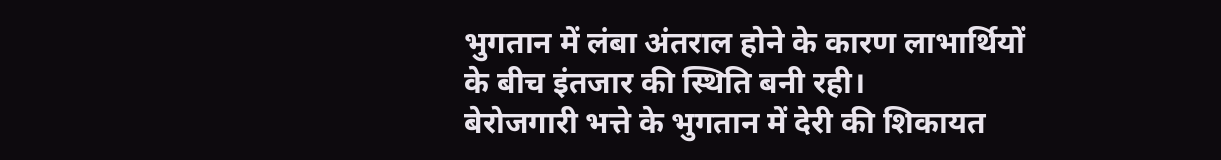भुगतान में लंबा अंतराल होने के कारण लाभार्थियों के बीच इंतजार की स्थिति बनी रही।
बेरोजगारी भत्ते के भुगतान में देरी की शिकायत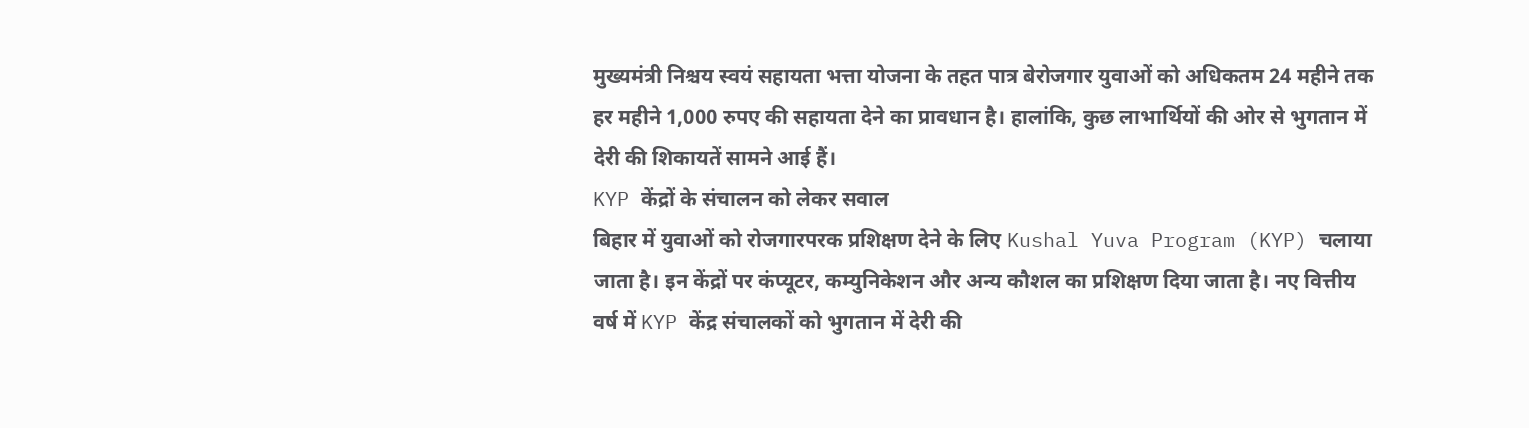मुख्यमंत्री निश्चय स्वयं सहायता भत्ता योजना के तहत पात्र बेरोजगार युवाओं को अधिकतम 24 महीने तक हर महीने 1,000 रुपए की सहायता देने का प्रावधान है। हालांकि, कुछ लाभार्थियों की ओर से भुगतान में देरी की शिकायतें सामने आई हैं।
KYP केंद्रों के संचालन को लेकर सवाल
बिहार में युवाओं को रोजगारपरक प्रशिक्षण देने के लिए Kushal Yuva Program (KYP) चलाया जाता है। इन केंद्रों पर कंप्यूटर, कम्युनिकेशन और अन्य कौशल का प्रशिक्षण दिया जाता है। नए वित्तीय वर्ष में KYP केंद्र संचालकों को भुगतान में देरी की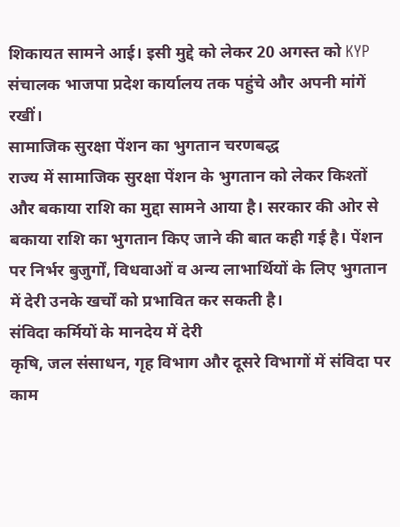शिकायत सामने आई। इसी मुद्दे को लेकर 20 अगस्त को KYP संचालक भाजपा प्रदेश कार्यालय तक पहुंचे और अपनी मांगें रखीं।
सामाजिक सुरक्षा पेंशन का भुगतान चरणबद्ध
राज्य में सामाजिक सुरक्षा पेंशन के भुगतान को लेकर किश्तों और बकाया राशि का मुद्दा सामने आया है। सरकार की ओर से बकाया राशि का भुगतान किए जाने की बात कही गई है। पेंशन पर निर्भर बुजुर्गों, विधवाओं व अन्य लाभार्थियों के लिए भुगतान में देरी उनके खर्चों को प्रभावित कर सकती है।
संविदा कर्मियों के मानदेय में देरी
कृषि, जल संसाधन, गृह विभाग और दूसरे विभागों में संविदा पर काम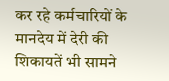कर रहे कर्मचारियों के मानदेय में देरी की शिकायतें भी सामने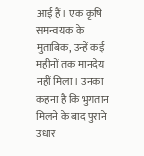आई हैं। एक कृषि समन्वयक के मुताबिक, उन्हें कई महीनों तक मानदेय नहीं मिला। उनका कहना है कि भुगतान मिलने के बाद पुराने उधार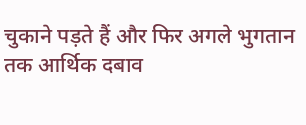चुकाने पड़ते हैं और फिर अगले भुगतान तक आर्थिक दबाव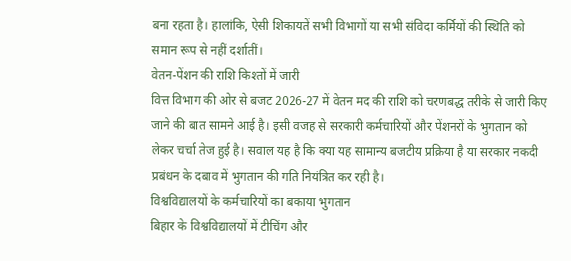बना रहता है। हालांकि, ऐसी शिकायतें सभी विभागों या सभी संविदा कर्मियों की स्थिति को समान रूप से नहीं दर्शातीं।
वेतन-पेंशन की राशि किश्तों में जारी
वित्त विभाग की ओर से बजट 2026-27 में वेतन मद की राशि को चरणबद्ध तरीके से जारी किए जाने की बात सामने आई है। इसी वजह से सरकारी कर्मचारियों और पेंशनरों के भुगतान को लेकर चर्चा तेज हुई है। सवाल यह है कि क्या यह सामान्य बजटीय प्रक्रिया है या सरकार नकदी प्रबंधन के दबाव में भुगतान की गति नियंत्रित कर रही है।
विश्वविद्यालयों के कर्मचारियों का बकाया भुगतान
बिहार के विश्वविद्यालयों में टीचिंग और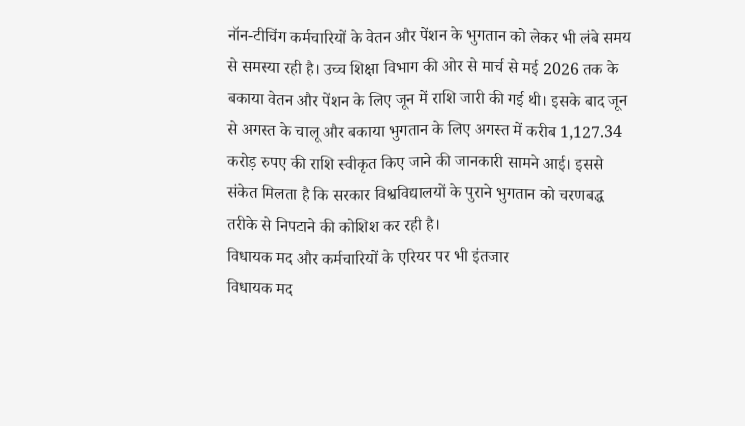नॉन-टीचिंग कर्मचारियों के वेतन और पेंशन के भुगतान को लेकर भी लंबे समय से समस्या रही है। उच्च शिक्षा विभाग की ओर से मार्च से मई 2026 तक के बकाया वेतन और पेंशन के लिए जून में राशि जारी की गई थी। इसके बाद जून से अगस्त के चालू और बकाया भुगतान के लिए अगस्त में करीब 1,127.34 करोड़ रुपए की राशि स्वीकृत किए जाने की जानकारी सामने आई। इससे संकेत मिलता है कि सरकार विश्वविद्यालयों के पुराने भुगतान को चरणबद्ध तरीके से निपटाने की कोशिश कर रही है।
विधायक मद और कर्मचारियों के एरियर पर भी इंतजार
विधायक मद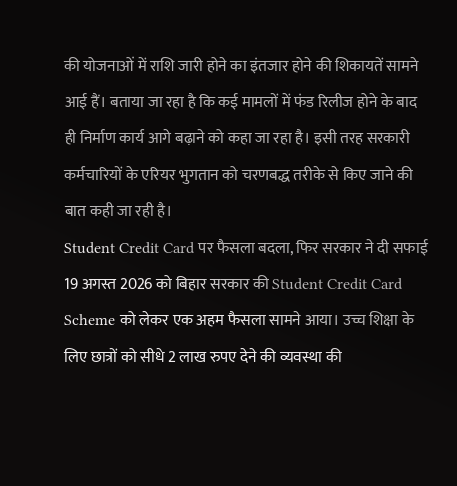की योजनाओं में राशि जारी होने का इंतजार होने की शिकायतें सामने आई हैं। बताया जा रहा है कि कई मामलों में फंड रिलीज होने के बाद ही निर्माण कार्य आगे बढ़ाने को कहा जा रहा है। इसी तरह सरकारी कर्मचारियों के एरियर भुगतान को चरणबद्ध तरीके से किए जाने की बात कही जा रही है।
Student Credit Card पर फैसला बदला, फिर सरकार ने दी सफाई
19 अगस्त 2026 को बिहार सरकार की Student Credit Card Scheme को लेकर एक अहम फैसला सामने आया। उच्च शिक्षा के लिए छात्रों को सीधे 2 लाख रुपए देने की व्यवस्था की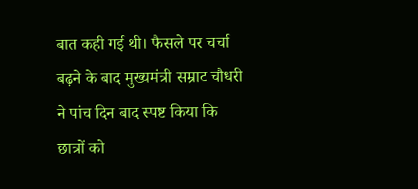बात कही गई थी। फैसले पर चर्चा बढ़ने के बाद मुख्यमंत्री सम्राट चौधरी ने पांच दिन बाद स्पष्ट किया कि छात्रों को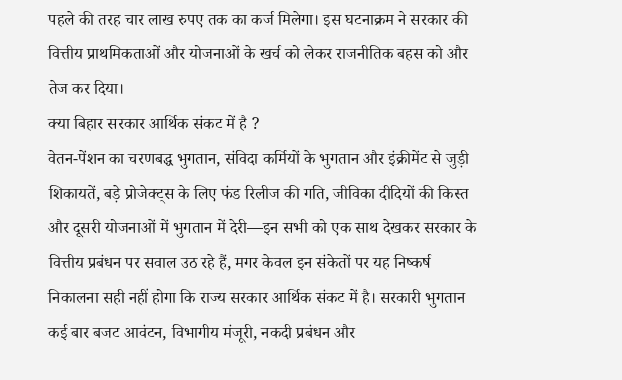पहले की तरह चार लाख रुपए तक का कर्ज मिलेगा। इस घटनाक्रम ने सरकार की वित्तीय प्राथमिकताओं और योजनाओं के खर्च को लेकर राजनीतिक बहस को और तेज कर दिया।
क्या बिहार सरकार आर्थिक संकट में है ?
वेतन-पेंशन का चरणबद्ध भुगतान, संविदा कर्मियों के भुगतान और इंक्रीमेंट से जुड़ी शिकायतें, बड़े प्रोजेक्ट्स के लिए फंड रिलीज की गति, जीविका दीदियों की किस्त और दूसरी योजनाओं में भुगतान में देरी—इन सभी को एक साथ देखकर सरकार के वित्तीय प्रबंधन पर सवाल उठ रहे हैं, मगर केवल इन संकेतों पर यह निष्कर्ष निकालना सही नहीं होगा कि राज्य सरकार आर्थिक संकट में है। सरकारी भुगतान कई बार बजट आवंटन, विभागीय मंजूरी, नकदी प्रबंधन और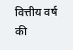वित्तीय वर्ष की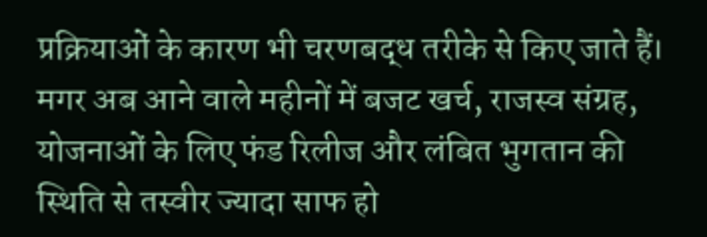प्रक्रियाओं के कारण भी चरणबद्ध तरीके से किए जाते हैं। मगर अब आने वाले महीनों में बजट खर्च, राजस्व संग्रह, योजनाओं के लिए फंड रिलीज और लंबित भुगतान की स्थिति से तस्वीर ज्यादा साफ हो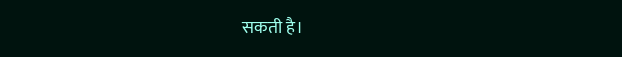सकती है।